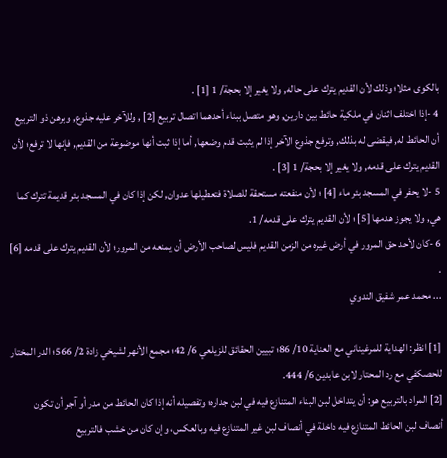بالكوى مثلا؛ وذلك لأن القديم يترك على حاله, ولا يغير إلا بحجة/ 1 [1] .
4 -إذا اختلف اثنان في ملكية حائط بين دارين, وهو متصل ببناء أحدهما اتصال تربيع [2] , وللآخر عليه جذوع, وبرهن ذو التربيع أن الحائط له, فيقضى له بذلك, وترفع جذوع الآخر إذا لم يثبت قدم وضعها, أما إذا ثبت أنها موضوعة من القديم, فإنها لا ترفع؛ لأن القديم يترك على قدمه, ولا يغير إلا بحجة/ 1 [3] .
5 -لا يحفر في المسجد بئر ماء [4] ؛ لأن منفعته مستحقة للصلاة فتعطيلها عدوان, لكن إذا كان في المسجد بئر قديمة تترك كما هي, ولا يجوز هدمها [5] ؛ لأن القديم يترك على قدمه/ 1.
6 -كان لأحد حق المرور في أرض غيره من الزمن القديم فليس لصاحب الأرض أن يمنعه من المرور؛ لأن القديم يترك على قدمه [6] .
... محمد عمر شفيق الندوي

[1] انظر: الهداية للمرغيناني مع العناية 10/ 86؛ تبيين الحقائق للزيلعي 6/ 42؛ مجمع الأنهر لشيخي زادة 2/ 566؛ الدر المختار للحصكفي مع رد المحتار لابن عابدين 6/ 444.
[2] المراد بالتربيع هو: أن يتداخل لبن البناء المتنازع فيه في لبن جداره؛ وتفصيله أنه إذا كان الحائط من مدر أو آجر أن تكون أنصاف لبن الحائط المتنازع فيه داخلة في أنصاف لبن غير المتنازع فيه وبالعكس، وإن كان من خشب فالتربيع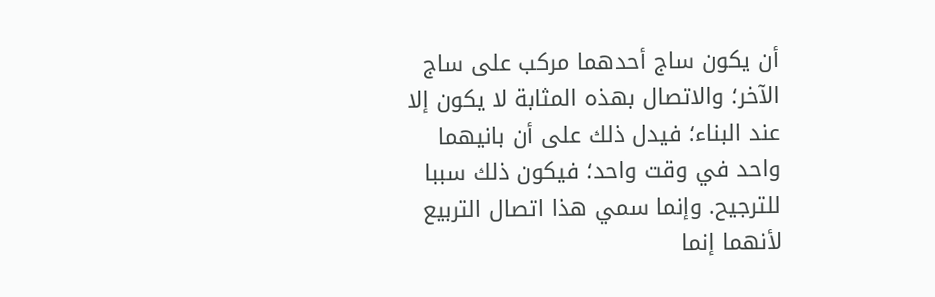أن يكون ساج أحدهما مركب على ساج الآخر؛ والاتصال بهذه المثابة لا يكون إلا عند البناء؛ فيدل ذلك على أن بانيهما واحد في وقت واحد؛ فيكون ذلك سببا للترجيح. وإنما سمي هذا اتصال التربيع لأنهما إنما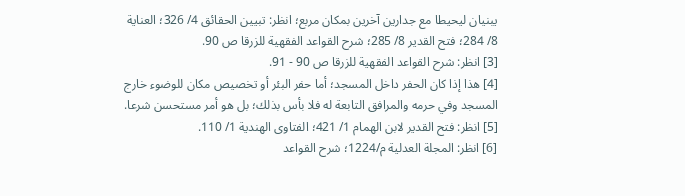يبنيان ليحيطا مع جدارين آخرين بمكان مربع؛ انظر: تبيين الحقائق 4/ 326؛ العناية 8/ 284؛ فتح القدير 8/ 285؛ شرح القواعد الفقهية للزرقا ص 90.
[3] انظر: شرح القواعد الفقهية للزرقا ص 90 - 91.
[4] هذا إذا كان الحفر داخل المسجد؛ أما حفر البئر أو تخصيص مكان للوضوء خارج المسجد وفي حرمه والمرافق التابعة له فلا بأس بذلك؛ بل هو أمر مستحسن شرعا.
[5] انظر: فتح القدير لابن الهمام 1/ 421؛ الفتاوى الهندية 1/ 110.
[6] انظر: المجلة العدلية م/1224؛ شرح القواعد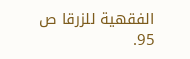الفقهية للزرقا ص 95.